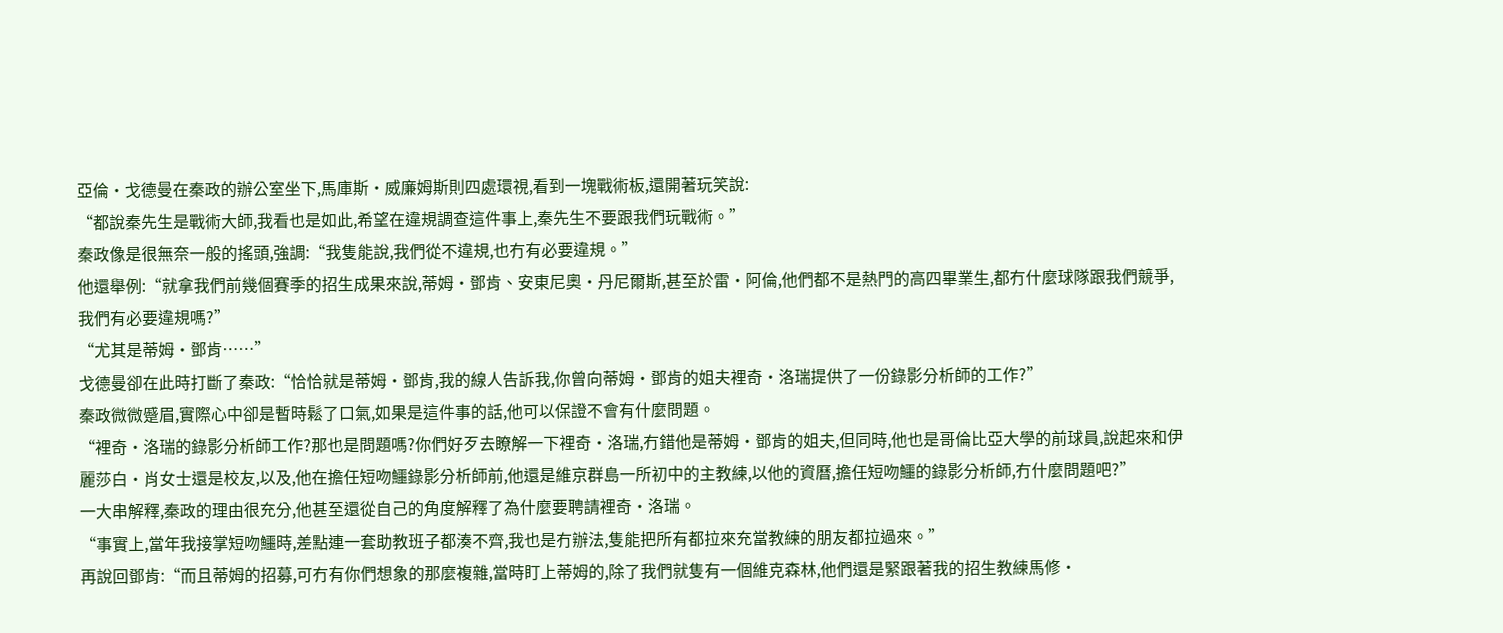亞倫·戈德曼在秦政的辦公室坐下,馬庫斯·威廉姆斯則四處環視,看到一塊戰術板,還開著玩笑說:
“都說秦先生是戰術大師,我看也是如此,希望在違規調查這件事上,秦先生不要跟我們玩戰術。”
秦政像是很無奈一般的搖頭,強調:“我隻能說,我們從不違規,也冇有必要違規。”
他還舉例:“就拿我們前幾個賽季的招生成果來說,蒂姆·鄧肯、安東尼奧·丹尼爾斯,甚至於雷·阿倫,他們都不是熱門的高四畢業生,都冇什麼球隊跟我們競爭,我們有必要違規嗎?”
“尤其是蒂姆·鄧肯……”
戈德曼卻在此時打斷了秦政:“恰恰就是蒂姆·鄧肯,我的線人告訴我,你曾向蒂姆·鄧肯的姐夫裡奇·洛瑞提供了一份錄影分析師的工作?”
秦政微微蹙眉,實際心中卻是暫時鬆了口氣,如果是這件事的話,他可以保證不會有什麼問題。
“裡奇·洛瑞的錄影分析師工作?那也是問題嗎?你們好歹去瞭解一下裡奇·洛瑞,冇錯他是蒂姆·鄧肯的姐夫,但同時,他也是哥倫比亞大學的前球員,說起來和伊麗莎白·肖女士還是校友,以及,他在擔任短吻鱷錄影分析師前,他還是維京群島一所初中的主教練,以他的資曆,擔任短吻鱷的錄影分析師,冇什麼問題吧?”
一大串解釋,秦政的理由很充分,他甚至還從自己的角度解釋了為什麼要聘請裡奇·洛瑞。
“事實上,當年我接掌短吻鱷時,差點連一套助教班子都湊不齊,我也是冇辦法,隻能把所有都拉來充當教練的朋友都拉過來。”
再說回鄧肯:“而且蒂姆的招募,可冇有你們想象的那麼複雜,當時盯上蒂姆的,除了我們就隻有一個維克森林,他們還是緊跟著我的招生教練馬修·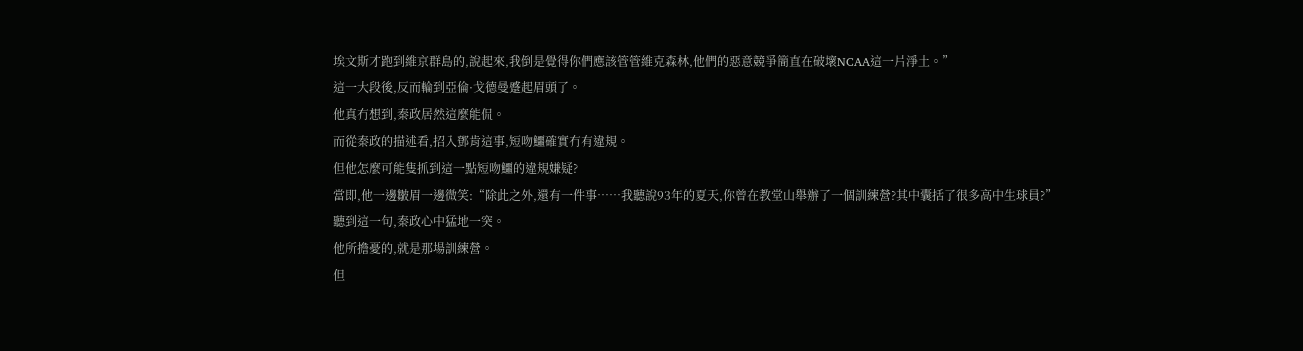埃文斯才跑到維京群島的,說起來,我倒是覺得你們應該管管維克森林,他們的惡意競爭簡直在破壞NCAA這一片淨土。”
這一大段後,反而輪到亞倫·戈德曼蹙起眉頭了。
他真冇想到,秦政居然這麼能侃。
而從秦政的描述看,招入鄧肯這事,短吻鱷確實冇有違規。
但他怎麼可能隻抓到這一點短吻鱷的違規嫌疑?
當即,他一邊皺眉一邊微笑:“除此之外,還有一件事……我聽說93年的夏天,你曾在教堂山舉辦了一個訓練營?其中囊括了很多高中生球員?”
聽到這一句,秦政心中猛地一突。
他所擔憂的,就是那場訓練營。
但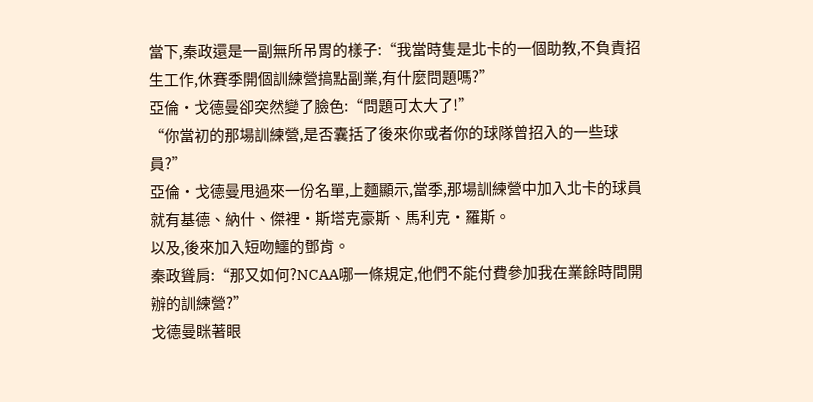當下,秦政還是一副無所吊胃的樣子:“我當時隻是北卡的一個助教,不負責招生工作,休賽季開個訓練營搞點副業,有什麼問題嗎?”
亞倫·戈德曼卻突然變了臉色:“問題可太大了!”
“你當初的那場訓練營,是否囊括了後來你或者你的球隊曾招入的一些球員?”
亞倫·戈德曼甩過來一份名單,上麵顯示,當季,那場訓練營中加入北卡的球員就有基德、納什、傑裡·斯塔克豪斯、馬利克·羅斯。
以及,後來加入短吻鱷的鄧肯。
秦政聳肩:“那又如何?NCAA哪一條規定,他們不能付費參加我在業餘時間開辦的訓練營?”
戈德曼眯著眼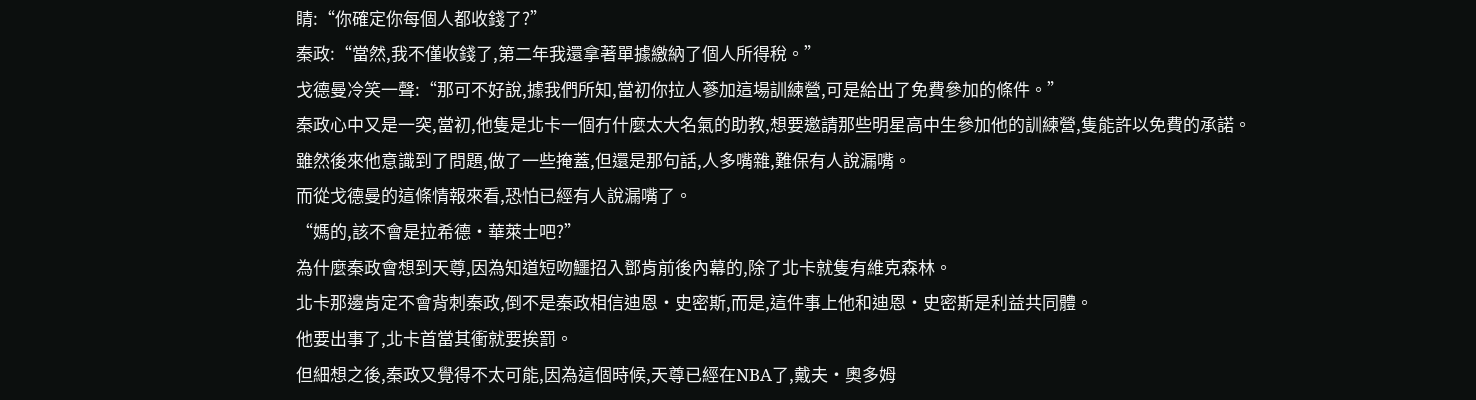睛:“你確定你每個人都收錢了?”
秦政:“當然,我不僅收錢了,第二年我還拿著單據繳納了個人所得稅。”
戈德曼冷笑一聲:“那可不好說,據我們所知,當初你拉人蔘加這場訓練營,可是給出了免費參加的條件。”
秦政心中又是一突,當初,他隻是北卡一個冇什麼太大名氣的助教,想要邀請那些明星高中生參加他的訓練營,隻能許以免費的承諾。
雖然後來他意識到了問題,做了一些掩蓋,但還是那句話,人多嘴雜,難保有人說漏嘴。
而從戈德曼的這條情報來看,恐怕已經有人說漏嘴了。
“媽的,該不會是拉希德·華萊士吧?”
為什麼秦政會想到天尊,因為知道短吻鱷招入鄧肯前後內幕的,除了北卡就隻有維克森林。
北卡那邊肯定不會背刺秦政,倒不是秦政相信迪恩·史密斯,而是,這件事上他和迪恩·史密斯是利益共同體。
他要出事了,北卡首當其衝就要挨罰。
但細想之後,秦政又覺得不太可能,因為這個時候,天尊已經在NBA了,戴夫·奧多姆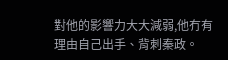對他的影響力大大減弱,他冇有理由自己出手、背刺秦政。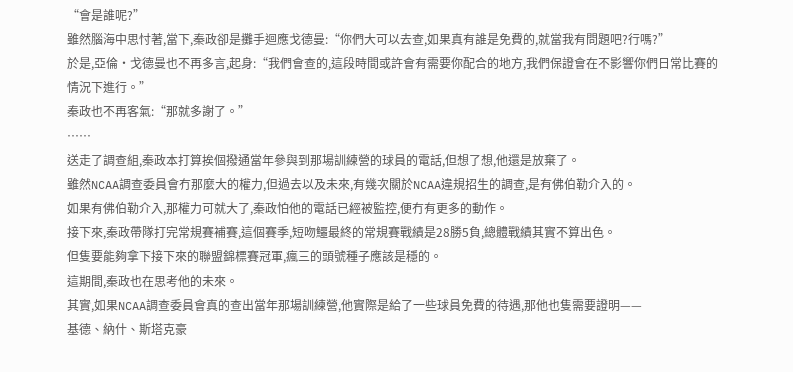“會是誰呢?”
雖然腦海中思忖著,當下,秦政卻是攤手迴應戈德曼:“你們大可以去查,如果真有誰是免費的,就當我有問題吧?行嗎?”
於是,亞倫·戈德曼也不再多言,起身:“我們會查的,這段時間或許會有需要你配合的地方,我們保證會在不影響你們日常比賽的情況下進行。”
秦政也不再客氣:“那就多謝了。”
……
送走了調查組,秦政本打算挨個撥通當年參與到那場訓練營的球員的電話,但想了想,他還是放棄了。
雖然NCAA調查委員會冇那麼大的權力,但過去以及未來,有幾次關於NCAA違規招生的調查,是有佛伯勒介入的。
如果有佛伯勒介入,那權力可就大了,秦政怕他的電話已經被監控,便冇有更多的動作。
接下來,秦政帶隊打完常規賽補賽,這個賽季,短吻鱷最終的常規賽戰績是28勝5負,總體戰績其實不算出色。
但隻要能夠拿下接下來的聯盟錦標賽冠軍,瘋三的頭號種子應該是穩的。
這期間,秦政也在思考他的未來。
其實,如果NCAA調查委員會真的查出當年那場訓練營,他實際是給了一些球員免費的待遇,那他也隻需要證明——
基德、納什、斯塔克豪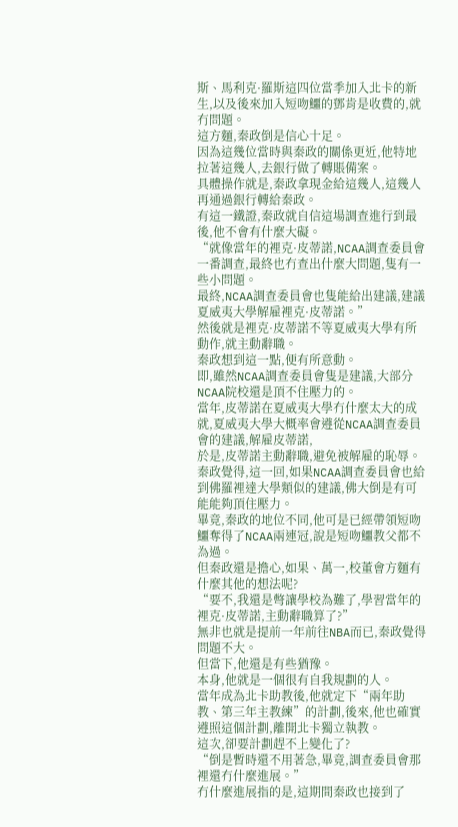斯、馬利克·羅斯這四位當季加入北卡的新生,以及後來加入短吻鱷的鄧肯是收費的,就冇問題。
這方麵,秦政倒是信心十足。
因為這幾位當時與秦政的關係更近,他特地拉著這幾人,去銀行做了轉賬備案。
具體操作就是,秦政拿現金給這幾人,這幾人再通過銀行轉給秦政。
有這一鐵證,秦政就自信這場調查進行到最後,他不會有什麼大礙。
“就像當年的裡克·皮蒂諾,NCAA調查委員會一番調查,最終也冇查出什麼大問題,隻有一些小問題。
最終,NCAA調查委員會也隻能給出建議,建議夏威夷大學解雇裡克·皮蒂諾。”
然後就是裡克·皮蒂諾不等夏威夷大學有所動作,就主動辭職。
秦政想到這一點,便有所意動。
即,雖然NCAA調查委員會隻是建議,大部分NCAA院校還是頂不住壓力的。
當年,皮蒂諾在夏威夷大學冇什麼太大的成就,夏威夷大學大概率會遵從NCAA調查委員會的建議,解雇皮蒂諾,
於是,皮蒂諾主動辭職,避免被解雇的恥辱。
秦政覺得,這一回,如果NCAA調查委員會也給到佛羅裡達大學類似的建議,佛大倒是有可能能夠頂住壓力。
畢竟,秦政的地位不同,他可是已經帶領短吻鱷奪得了NCAA兩連冠,說是短吻鱷教父都不為過。
但秦政還是擔心,如果、萬一,校董會方麵有什麼其他的想法呢?
“要不,我還是彆讓學校為難了,學習當年的裡克·皮蒂諾,主動辭職算了?”
無非也就是提前一年前往NBA而已,秦政覺得問題不大。
但當下,他還是有些猶豫。
本身,他就是一個很有自我規劃的人。
當年成為北卡助教後,他就定下“兩年助教、第三年主教練”的計劃,後來,他也確實遵照這個計劃,離開北卡獨立執教。
這次,卻要計劃趕不上變化了?
“倒是暫時還不用著急,畢竟,調查委員會那裡還冇什麼進展。”
冇什麼進展指的是,這期間秦政也接到了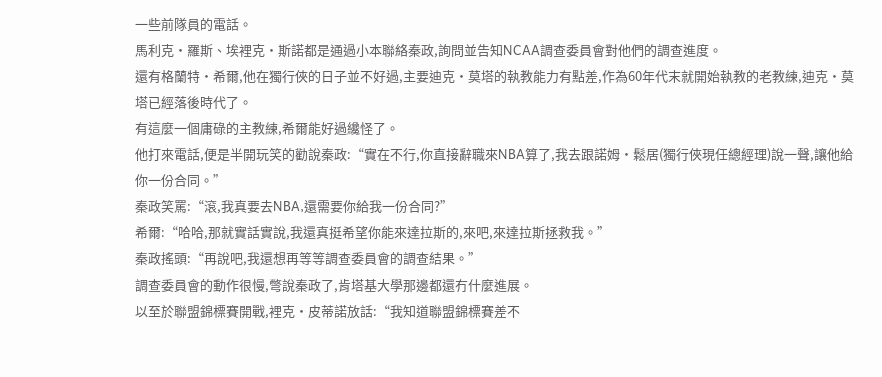一些前隊員的電話。
馬利克·羅斯、埃裡克·斯諾都是通過小本聯絡秦政,詢問並告知NCAA調查委員會對他們的調查進度。
還有格蘭特·希爾,他在獨行俠的日子並不好過,主要迪克·莫塔的執教能力有點差,作為60年代末就開始執教的老教練,迪克·莫塔已經落後時代了。
有這麼一個庸碌的主教練,希爾能好過纔怪了。
他打來電話,便是半開玩笑的勸說秦政:“實在不行,你直接辭職來NBA算了,我去跟諾姆·鬆居(獨行俠現任總經理)說一聲,讓他給你一份合同。”
秦政笑罵:“滾,我真要去NBA,還需要你給我一份合同?”
希爾:“哈哈,那就實話實說,我還真挺希望你能來達拉斯的,來吧,來達拉斯拯救我。”
秦政搖頭:“再說吧,我還想再等等調查委員會的調查結果。”
調查委員會的動作很慢,彆說秦政了,肯塔基大學那邊都還冇什麼進展。
以至於聯盟錦標賽開戰,裡克·皮蒂諾放話:“我知道聯盟錦標賽差不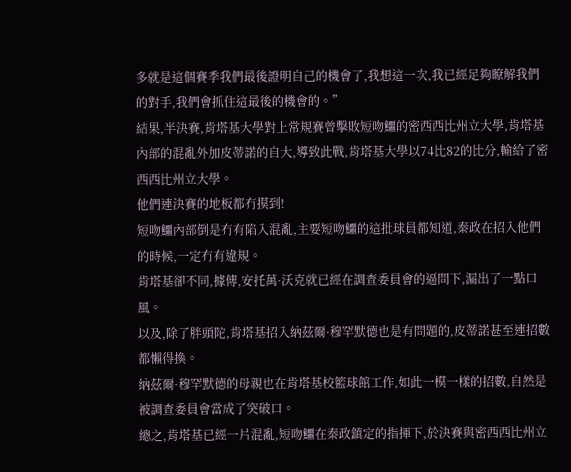多就是這個賽季我們最後證明自己的機會了,我想這一次,我已經足夠瞭解我們的對手,我們會抓住這最後的機會的。”
結果,半決賽,肯塔基大學對上常規賽曾擊敗短吻鱷的密西西比州立大學,肯塔基內部的混亂外加皮蒂諾的自大,導致此戰,肯塔基大學以74比82的比分,輸給了密西西比州立大學。
他們連決賽的地板都冇摸到!
短吻鱷內部倒是冇有陷入混亂,主要短吻鱷的這批球員都知道,秦政在招入他們的時候,一定冇有違規。
肯塔基卻不同,據傳,安托萬·沃克就已經在調查委員會的逼問下,漏出了一點口風。
以及,除了胖頭陀,肯塔基招入納茲爾·穆罕默德也是有問題的,皮蒂諾甚至連招數都懶得換。
納茲爾·穆罕默德的母親也在肯塔基校籃球館工作,如此一模一樣的招數,自然是被調查委員會當成了突破口。
總之,肯塔基已經一片混亂,短吻鱷在秦政鎮定的指揮下,於決賽與密西西比州立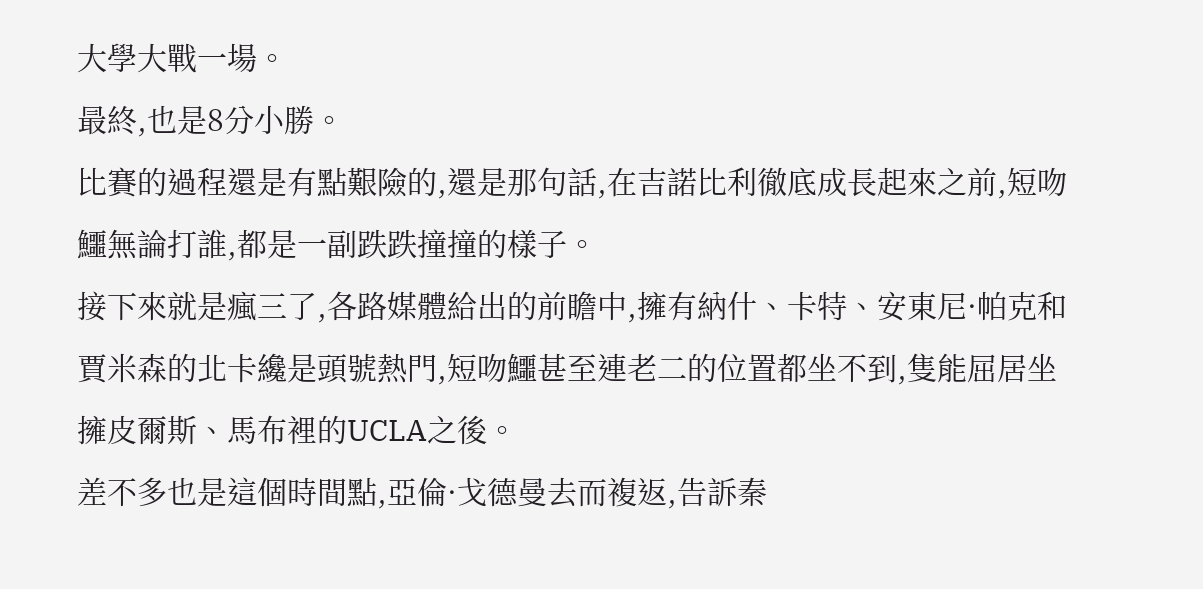大學大戰一場。
最終,也是8分小勝。
比賽的過程還是有點艱險的,還是那句話,在吉諾比利徹底成長起來之前,短吻鱷無論打誰,都是一副跌跌撞撞的樣子。
接下來就是瘋三了,各路媒體給出的前瞻中,擁有納什、卡特、安東尼·帕克和賈米森的北卡纔是頭號熱門,短吻鱷甚至連老二的位置都坐不到,隻能屈居坐擁皮爾斯、馬布裡的UCLA之後。
差不多也是這個時間點,亞倫·戈德曼去而複返,告訴秦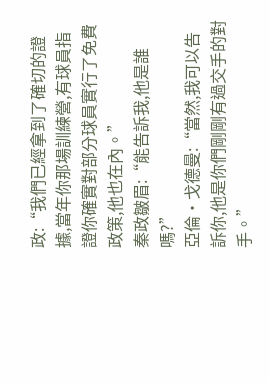政:“我們已經拿到了確切的證據,當年你那場訓練營,有球員指證你確實對部分球員實行了免費政策,他也在內。”
秦政皺眉:“能告訴我,他是誰嗎?”
亞倫·戈德曼:“當然,我可以告訴你,他是你們剛剛有過交手的對手。”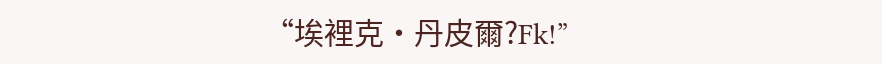“埃裡克·丹皮爾?Fk!”